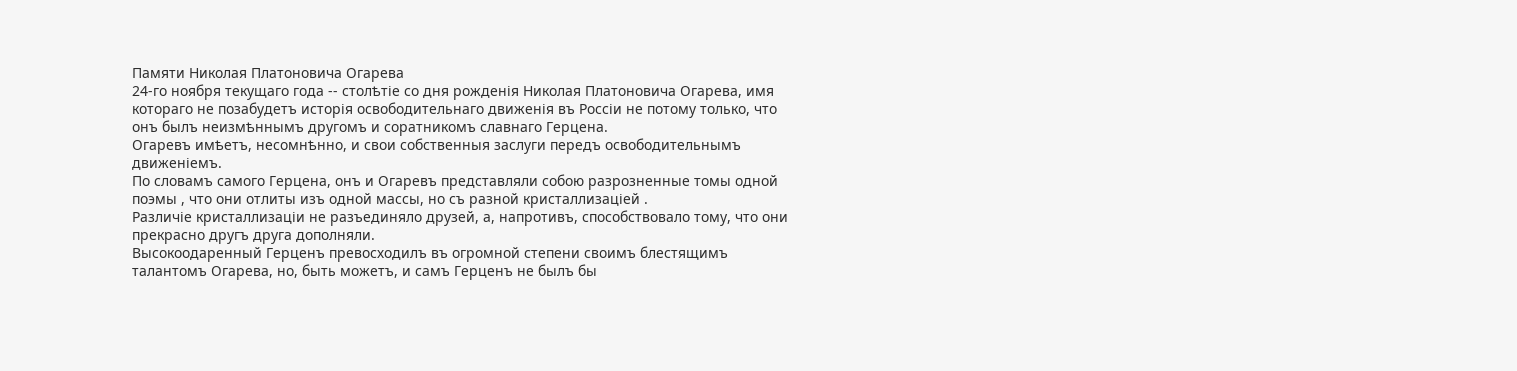Памяти Николая Платоновича Огарева
24-го ноября текущаго года -- столѣтіе со дня рожденія Николая Платоновича Огарева, имя котораго не позабудетъ исторія освободительнаго движенія въ Россіи не потому только, что онъ былъ неизмѣннымъ другомъ и соратникомъ славнаго Герцена.
Огаревъ имѣетъ, несомнѣнно, и свои собственныя заслуги передъ освободительнымъ движеніемъ.
По словамъ самого Герцена, онъ и Огаревъ представляли собою разрозненные томы одной поэмы , что они отлиты изъ одной массы, но съ разной кристаллизаціей .
Различіе кристаллизаціи не разъединяло друзей, а, напротивъ, способствовало тому, что они прекрасно другъ друга дополняли.
Высокоодаренный Герценъ превосходилъ въ огромной степени своимъ блестящимъ талантомъ Огарева, но, быть можетъ, и самъ Герценъ не былъ бы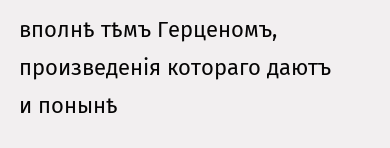вполнѣ тѣмъ Герценомъ, произведенія котораго даютъ и понынѣ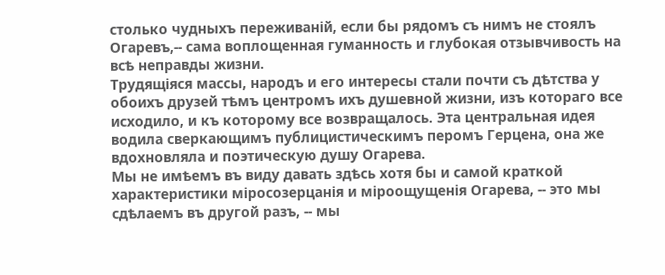столько чудныхъ переживаній, если бы рядомъ съ нимъ не стоялъ Огаревъ,-- сама воплощенная гуманность и глубокая отзывчивость на всѣ неправды жизни.
Трудящіяся массы, народъ и его интересы стали почти съ дѣтства у обоихъ друзей тѣмъ центромъ ихъ душевной жизни, изъ котораго все исходило, и къ которому все возвращалось. Эта центральная идея водила сверкающимъ публицистическимъ перомъ Герцена, она же вдохновляла и поэтическую душу Огарева.
Мы не имѣемъ въ виду давать здѣсь хотя бы и самой краткой характеристики міросозерцанія и міроощущенія Огарева, -- это мы сдѣлаемъ въ другой разъ, -- мы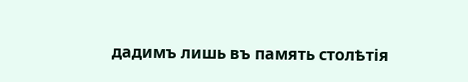дадимъ лишь въ память столѣтія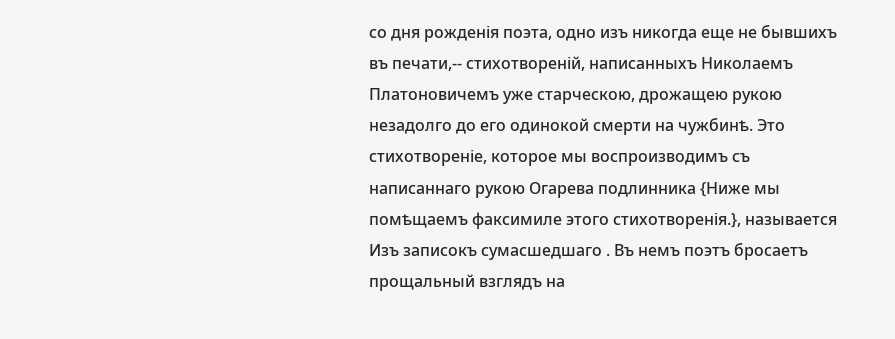со дня рожденія поэта, одно изъ никогда еще не бывшихъ въ печати,-- стихотвореній, написанныхъ Николаемъ Платоновичемъ уже старческою, дрожащею рукою незадолго до его одинокой смерти на чужбинѣ. Это стихотвореніе, которое мы воспроизводимъ съ написаннаго рукою Огарева подлинника {Ниже мы помѣщаемъ факсимиле этого стихотворенія.}, называется Изъ записокъ сумасшедшаго . Въ немъ поэтъ бросаетъ прощальный взглядъ на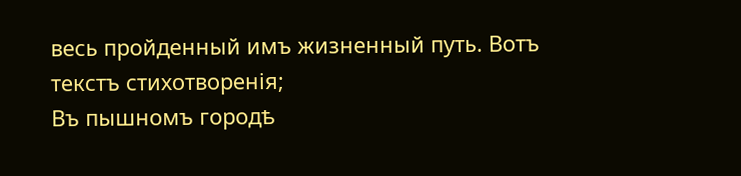весь пройденный имъ жизненный путь. Вотъ текстъ стихотворенія;
Въ пышномъ городѣ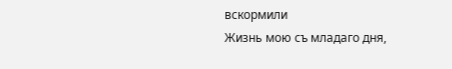вскормили
Жизнь мою съ младаго дня,